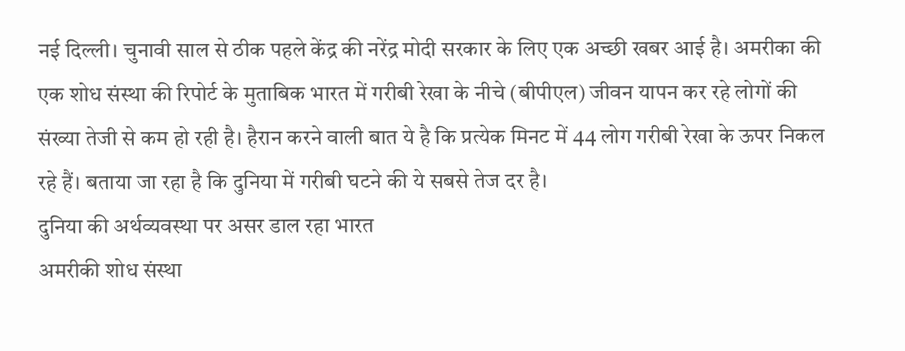नई दिल्ली। चुनावी साल से ठीक पहले केंद्र की नरेंद्र मोदी सरकार के लिए एक अच्छी खबर आई है। अमरीका की एक शोध संस्था की रिपोर्ट के मुताबिक भारत में गरीबी रेखा के नीचे (बीपीएल) जीवन यापन कर रहे लोगों की संख्या तेजी से कम हो रही है। हैरान करने वाली बात ये है कि प्रत्येक मिनट में 44 लोग गरीबी रेखा के ऊपर निकल रहे हैं। बताया जा रहा है कि दुनिया में गरीबी घटने की ये सबसे तेज दर है।
दुनिया की अर्थव्यवस्था पर असर डाल रहा भारत
अमरीकी शोध संस्था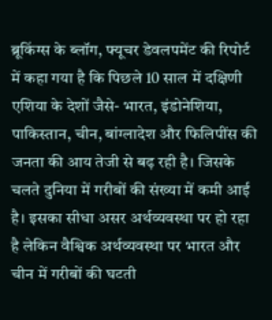ब्रूकिंग्स के ब्लॉग, फ्यूचर डेवलपमेंट की रिपोर्ट में कहा गया है कि पिछले 10 साल में दक्षिणी एशिया के देशों जैसे- भारत, इंडोनेशिया, पाकिस्तान, चीन, बांग्लादेश और फिलिपींस की जनता की आय तेजी से बढ़ रही है। जिसके चलते दुनिया में गरीबों की संख्या में कमी आई है। इसका सीधा असर अर्थव्यवस्था पर हो रहा है लेकिन वैश्विक अर्थव्यवस्था पर भारत और चीन में गरीबों की घटती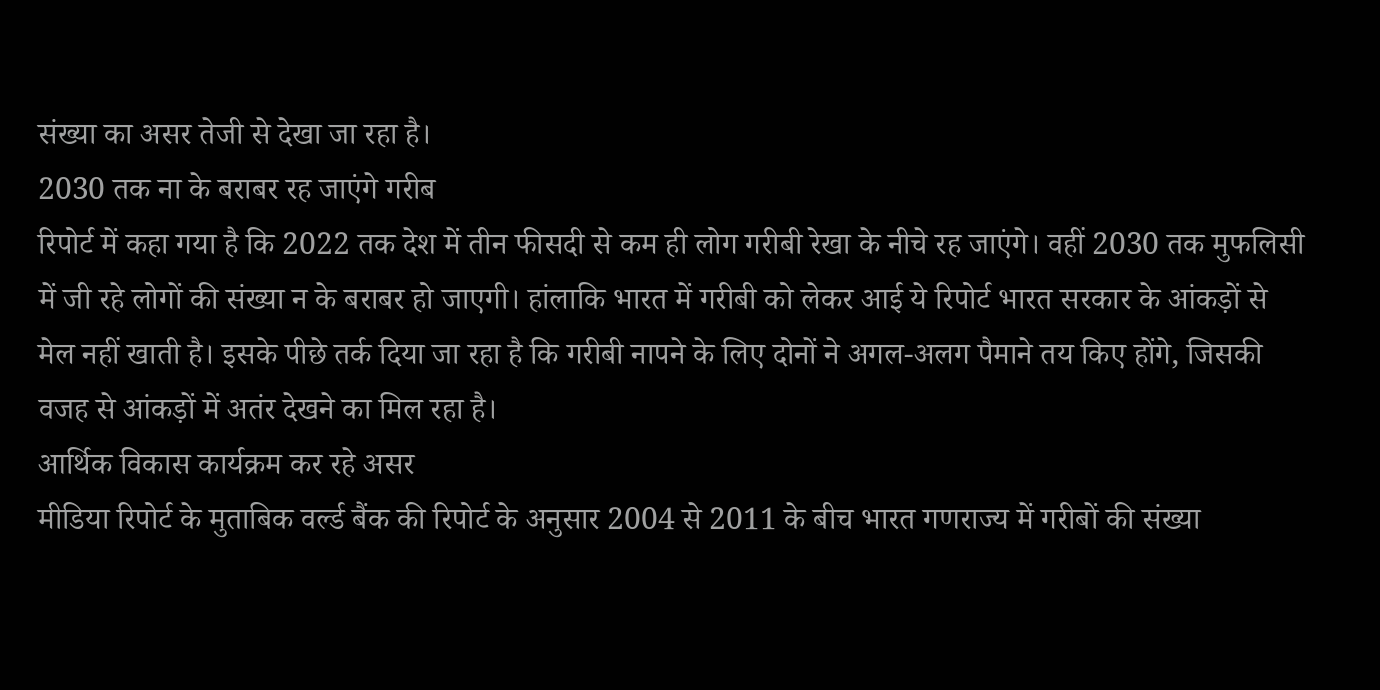संख्या का असर तेजी से देखा जा रहा है।
2030 तक ना के बराबर रह जाएंगे गरीब
रिपोर्ट में कहा गया है कि 2022 तक देश में तीन फीसदी से कम ही लोग गरीबी रेखा के नीचे रह जाएंगे। वहीं 2030 तक मुफलिसी में जी रहे लोगों की संख्या न के बराबर हो जाएगी। हांलाकि भारत में गरीबी को लेकर आई ये रिपोर्ट भारत सरकार के आंकड़ों से मेल नहीं खाती है। इसके पीछे तर्क दिया जा रहा है कि गरीबी नापने के लिए दोनों ने अगल-अलग पैमाने तय किए होंगे, जिसकी वजह से आंकड़ों में अतंर देखने का मिल रहा है।
आर्थिक विकास कार्यक्रम कर रहे असर
मीडिया रिपोर्ट के मुताबिक वर्ल्ड बैंक की रिपोर्ट के अनुसार 2004 से 2011 के बीच भारत गणराज्य में गरीबों की संख्या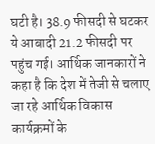घटी है। 38.9 फीसदी से घटकर ये आबादी 21.2 फीसदी पर पहुंच गई। आर्थिक जानकारों ने कहा है कि देश में तेजी से चलाए जा रहे आर्थिक विकास कार्यक्रमों के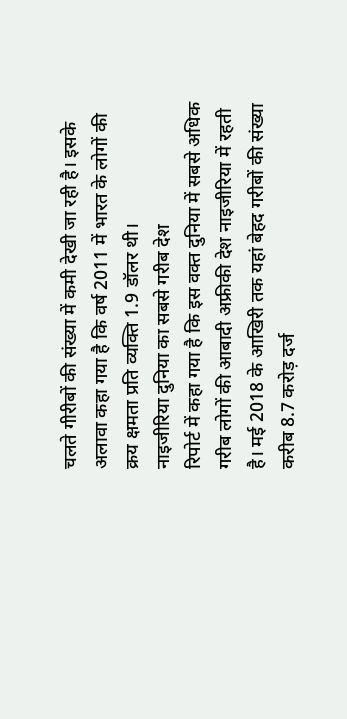चलते गीरीबों की संख्या में कमी देखी जा रही है। इसके अलावा कहा गया है कि वर्ष 2011 में भारत के लोगों की क्रय क्षमता प्रति व्यक्ति 1.9 डॉलर थी।
नाइजीरिया दुनिया का सबसे गरीब देश
रिपोर्ट में कहा गया है कि इस वक्त दुनिया में सबसे अधिक गरीब लोगों की आबादी अफ्रीकी देश नाइजीरिया में रहती है। मई 2018 के आखिरी तक यहां बेहद गरीबों की संख्या करीब 8.7 करोड़ दर्ज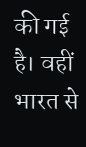की गई है। वहीं भारत से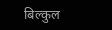बिल्कुल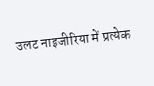उलट नाइजीरिया में प्रत्येक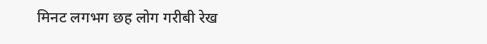मिनट लगभग छह लोग गरीबी रेख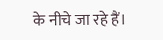के नीचे जा रहे हैं।